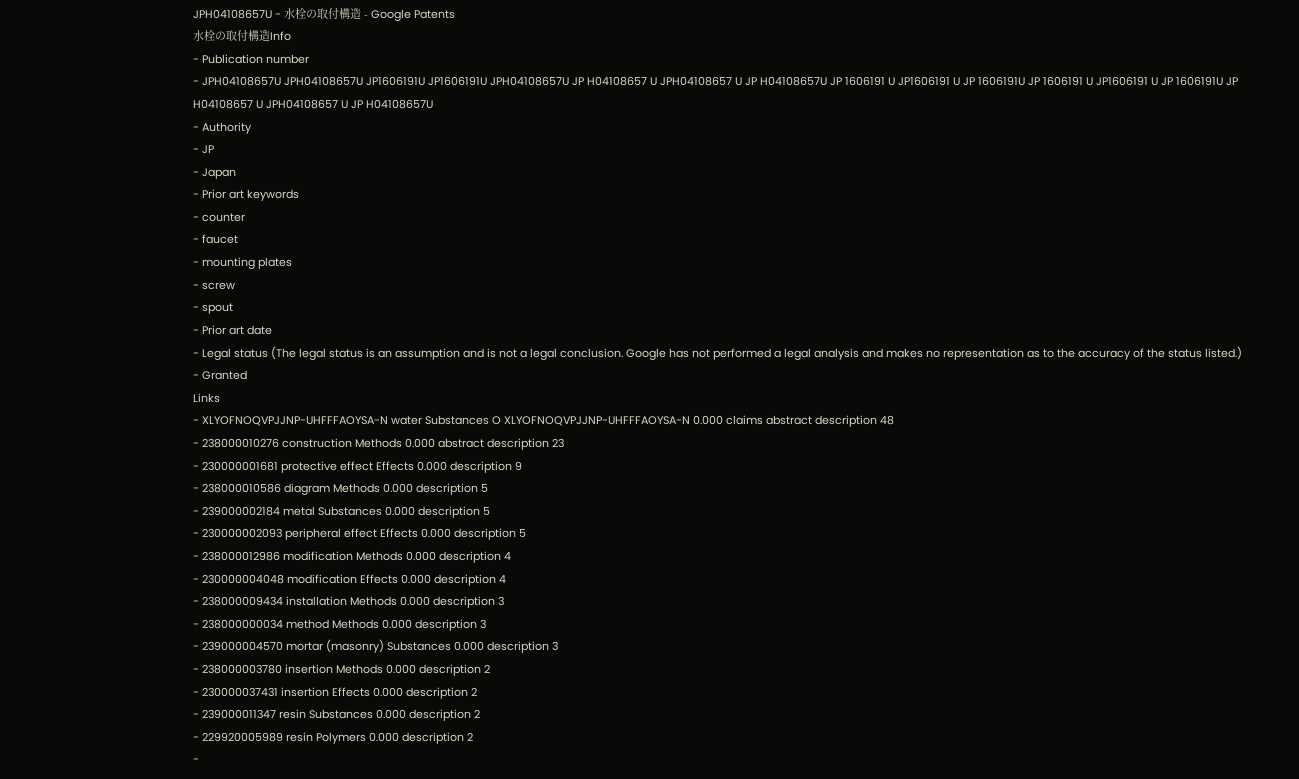JPH04108657U - 水栓の取付構造 - Google Patents
水栓の取付構造Info
- Publication number
- JPH04108657U JPH04108657U JP1606191U JP1606191U JPH04108657U JP H04108657 U JPH04108657 U JP H04108657U JP 1606191 U JP1606191 U JP 1606191U JP 1606191 U JP1606191 U JP 1606191U JP H04108657 U JPH04108657 U JP H04108657U
- Authority
- JP
- Japan
- Prior art keywords
- counter
- faucet
- mounting plates
- screw
- spout
- Prior art date
- Legal status (The legal status is an assumption and is not a legal conclusion. Google has not performed a legal analysis and makes no representation as to the accuracy of the status listed.)
- Granted
Links
- XLYOFNOQVPJJNP-UHFFFAOYSA-N water Substances O XLYOFNOQVPJJNP-UHFFFAOYSA-N 0.000 claims abstract description 48
- 238000010276 construction Methods 0.000 abstract description 23
- 230000001681 protective effect Effects 0.000 description 9
- 238000010586 diagram Methods 0.000 description 5
- 239000002184 metal Substances 0.000 description 5
- 230000002093 peripheral effect Effects 0.000 description 5
- 238000012986 modification Methods 0.000 description 4
- 230000004048 modification Effects 0.000 description 4
- 238000009434 installation Methods 0.000 description 3
- 238000000034 method Methods 0.000 description 3
- 239000004570 mortar (masonry) Substances 0.000 description 3
- 238000003780 insertion Methods 0.000 description 2
- 230000037431 insertion Effects 0.000 description 2
- 239000011347 resin Substances 0.000 description 2
- 229920005989 resin Polymers 0.000 description 2
-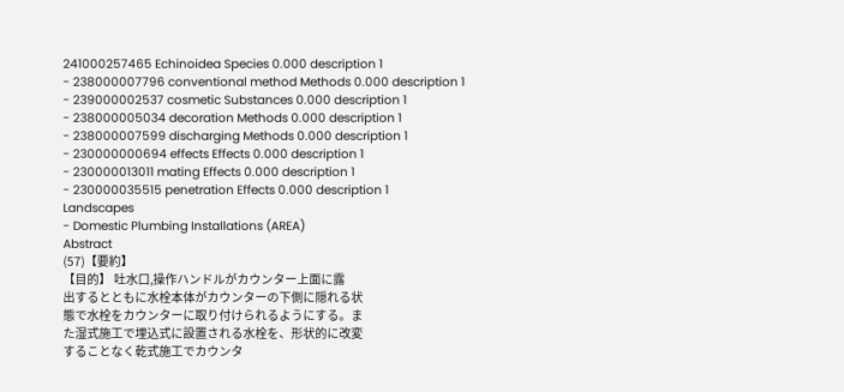241000257465 Echinoidea Species 0.000 description 1
- 238000007796 conventional method Methods 0.000 description 1
- 239000002537 cosmetic Substances 0.000 description 1
- 238000005034 decoration Methods 0.000 description 1
- 238000007599 discharging Methods 0.000 description 1
- 230000000694 effects Effects 0.000 description 1
- 230000013011 mating Effects 0.000 description 1
- 230000035515 penetration Effects 0.000 description 1
Landscapes
- Domestic Plumbing Installations (AREA)
Abstract
(57)【要約】
【目的】 吐水口,操作ハンドルがカウンター上面に露
出するとともに水栓本体がカウンターの下側に隠れる状
態で水栓をカウンターに取り付けられるようにする。ま
た湿式施工で埋込式に設置される水栓を、形状的に改変
することなく乾式施工でカウンタ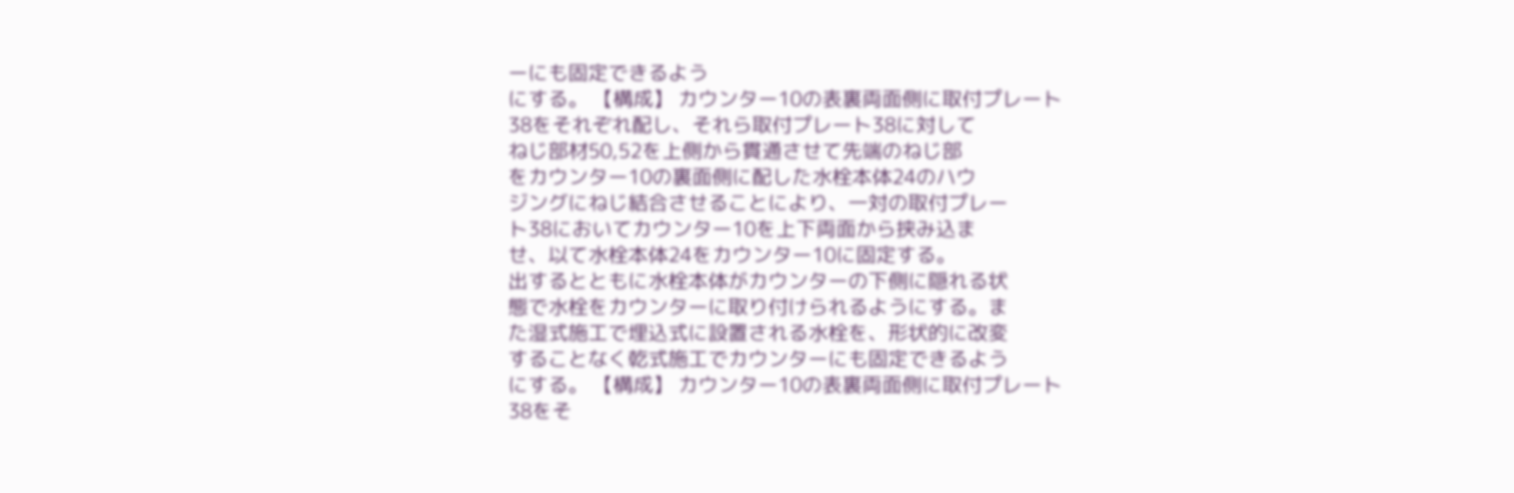ーにも固定できるよう
にする。 【構成】 カウンター10の表裏両面側に取付プレート
38をそれぞれ配し、それら取付プレート38に対して
ねじ部材50,52を上側から貫通させて先端のねじ部
をカウンター10の裏面側に配した水栓本体24のハウ
ジングにねじ結合させることにより、一対の取付プレー
ト38においてカウンター10を上下両面から挟み込ま
せ、以て水栓本体24をカウンター10に固定する。
出するとともに水栓本体がカウンターの下側に隠れる状
態で水栓をカウンターに取り付けられるようにする。ま
た湿式施工で埋込式に設置される水栓を、形状的に改変
することなく乾式施工でカウンターにも固定できるよう
にする。 【構成】 カウンター10の表裏両面側に取付プレート
38をそ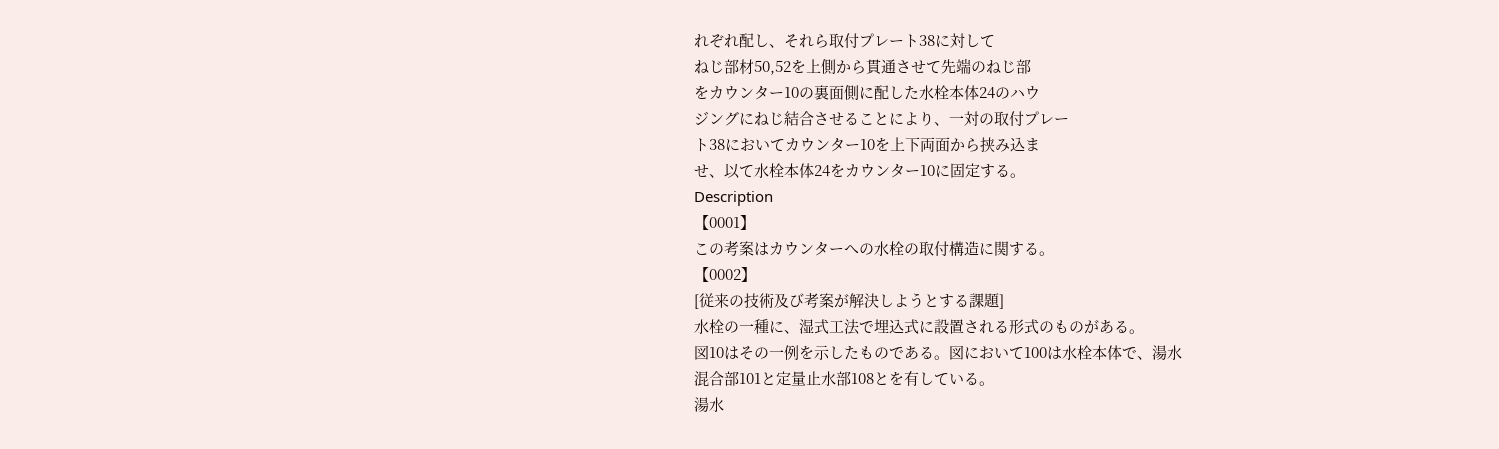れぞれ配し、それら取付プレート38に対して
ねじ部材50,52を上側から貫通させて先端のねじ部
をカウンター10の裏面側に配した水栓本体24のハウ
ジングにねじ結合させることにより、一対の取付プレー
ト38においてカウンター10を上下両面から挟み込ま
せ、以て水栓本体24をカウンター10に固定する。
Description
【0001】
この考案はカウンターへの水栓の取付構造に関する。
【0002】
[従来の技術及び考案が解決しようとする課題]
水栓の一種に、湿式工法で埋込式に設置される形式のものがある。
図10はその一例を示したものである。図において100は水栓本体で、湯水
混合部101と定量止水部108とを有している。
湯水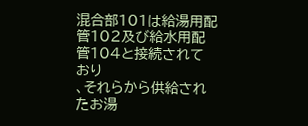混合部101は給湯用配管102及び給水用配管104と接続されており
、それらから供給されたお湯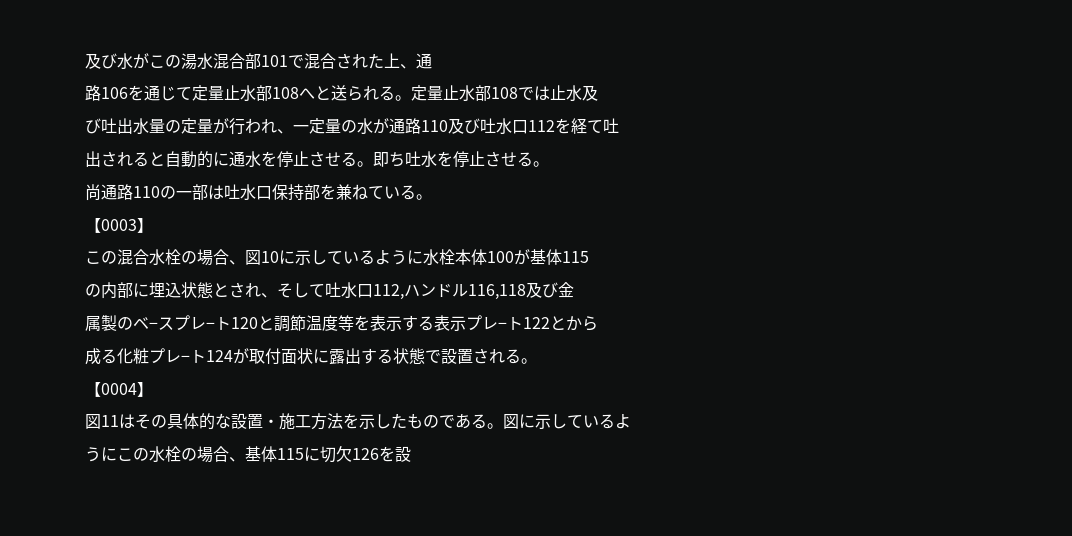及び水がこの湯水混合部101で混合された上、通
路106を通じて定量止水部108へと送られる。定量止水部108では止水及
び吐出水量の定量が行われ、一定量の水が通路110及び吐水口112を経て吐
出されると自動的に通水を停止させる。即ち吐水を停止させる。
尚通路110の一部は吐水口保持部を兼ねている。
【0003】
この混合水栓の場合、図10に示しているように水栓本体100が基体115
の内部に埋込状態とされ、そして吐水口112,ハンドル116,118及び金
属製のベ−スプレ−ト120と調節温度等を表示する表示プレ−ト122とから
成る化粧プレ−ト124が取付面状に露出する状態で設置される。
【0004】
図11はその具体的な設置・施工方法を示したものである。図に示しているよ
うにこの水栓の場合、基体115に切欠126を設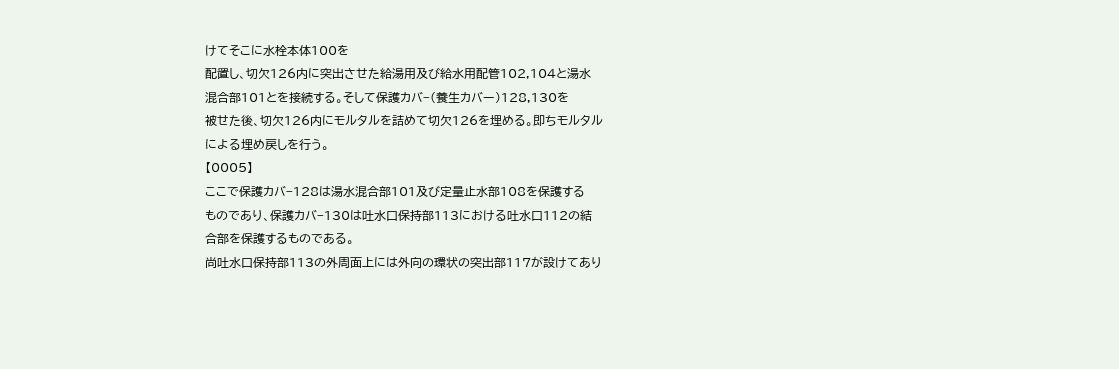けてそこに水栓本体100を
配置し、切欠126内に突出させた給湯用及び給水用配管102,104と湯水
混合部101とを接続する。そして保護カバ−(養生カバー)128,130を
被せた後、切欠126内にモルタルを詰めて切欠126を埋める。即ちモルタル
による埋め戻しを行う。
【0005】
ここで保護カバ−128は湯水混合部101及び定量止水部108を保護する
ものであり、保護カバ−130は吐水口保持部113における吐水口112の結
合部を保護するものである。
尚吐水口保持部113の外周面上には外向の環状の突出部117が設けてあり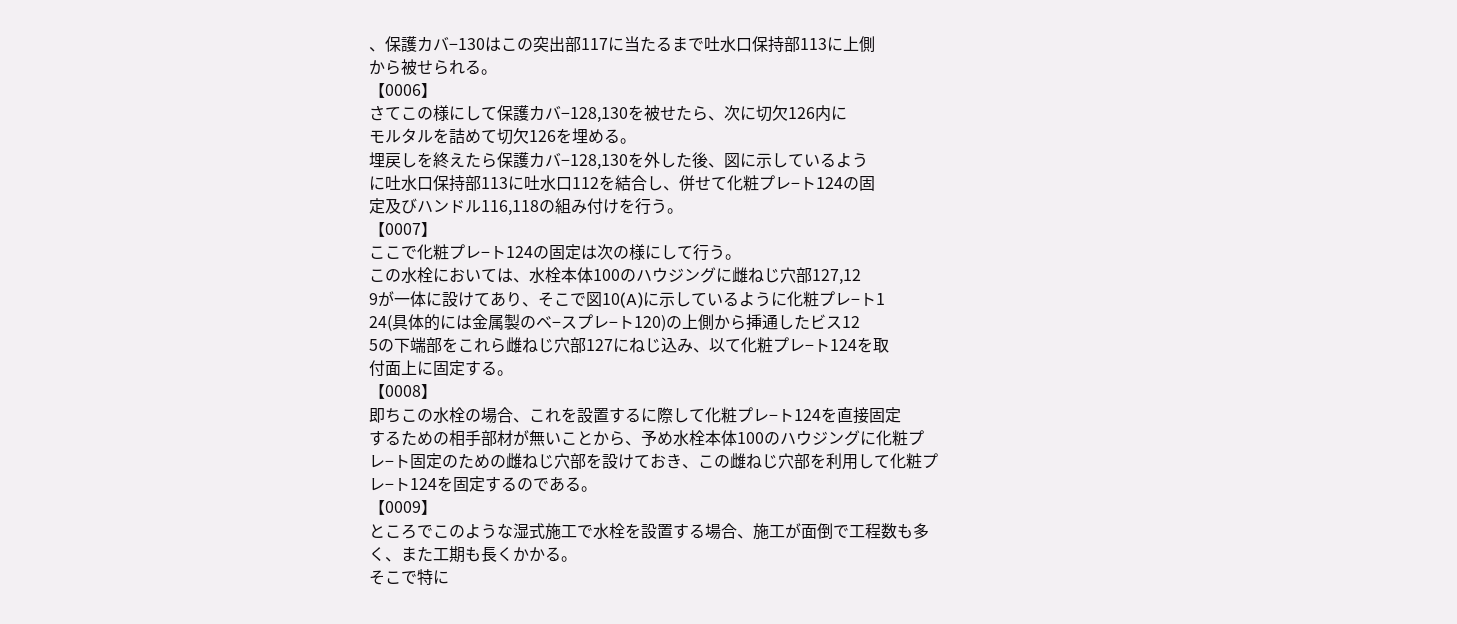、保護カバ−130はこの突出部117に当たるまで吐水口保持部113に上側
から被せられる。
【0006】
さてこの様にして保護カバ−128,130を被せたら、次に切欠126内に
モルタルを詰めて切欠126を埋める。
埋戻しを終えたら保護カバ−128,130を外した後、図に示しているよう
に吐水口保持部113に吐水口112を結合し、併せて化粧プレ−ト124の固
定及びハンドル116,118の組み付けを行う。
【0007】
ここで化粧プレ−ト124の固定は次の様にして行う。
この水栓においては、水栓本体100のハウジングに雌ねじ穴部127,12
9が一体に設けてあり、そこで図10(A)に示しているように化粧プレ−ト1
24(具体的には金属製のベ−スプレ−ト120)の上側から挿通したビス12
5の下端部をこれら雌ねじ穴部127にねじ込み、以て化粧プレ−ト124を取
付面上に固定する。
【0008】
即ちこの水栓の場合、これを設置するに際して化粧プレ−ト124を直接固定
するための相手部材が無いことから、予め水栓本体100のハウジングに化粧プ
レ−ト固定のための雌ねじ穴部を設けておき、この雌ねじ穴部を利用して化粧プ
レ−ト124を固定するのである。
【0009】
ところでこのような湿式施工で水栓を設置する場合、施工が面倒で工程数も多
く、また工期も長くかかる。
そこで特に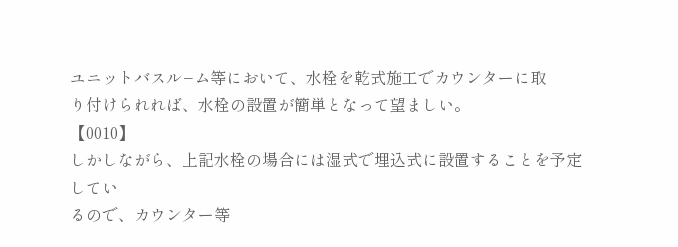ユニットバスル−ム等において、水栓を乾式施工でカウンターに取
り付けられれば、水栓の設置が簡単となって望ましい。
【0010】
しかしながら、上記水栓の場合には湿式で埋込式に設置することを予定してい
るので、カウンター等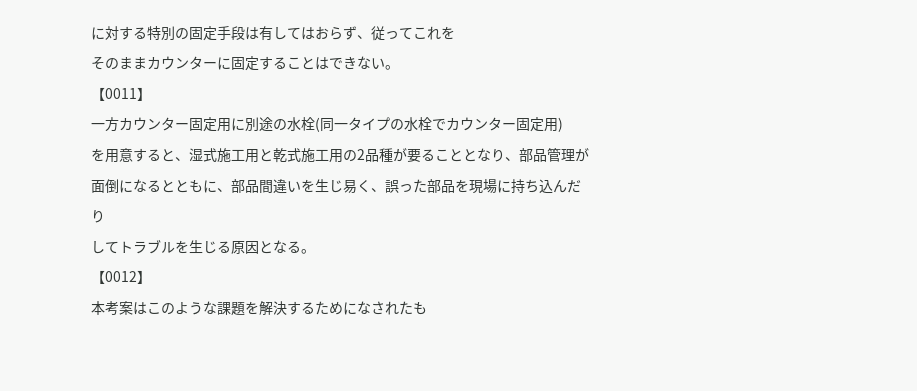に対する特別の固定手段は有してはおらず、従ってこれを
そのままカウンターに固定することはできない。
【0011】
一方カウンター固定用に別途の水栓(同一タイプの水栓でカウンター固定用)
を用意すると、湿式施工用と乾式施工用の2品種が要ることとなり、部品管理が
面倒になるとともに、部品間違いを生じ易く、誤った部品を現場に持ち込んだり
してトラブルを生じる原因となる。
【0012】
本考案はこのような課題を解決するためになされたも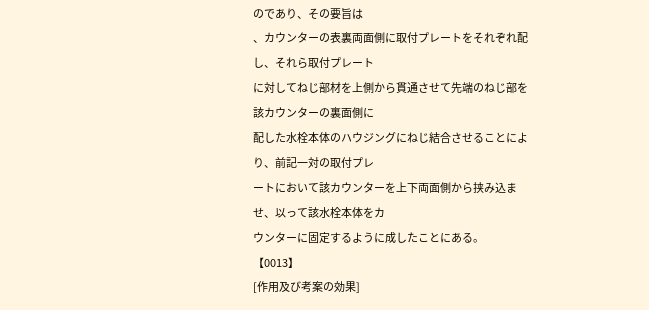のであり、その要旨は
、カウンターの表裏両面側に取付プレートをそれぞれ配し、それら取付プレート
に対してねじ部材を上側から貫通させて先端のねじ部を該カウンターの裏面側に
配した水栓本体のハウジングにねじ結合させることにより、前記一対の取付プレ
ートにおいて該カウンターを上下両面側から挟み込ませ、以って該水栓本体をカ
ウンターに固定するように成したことにある。
【0013】
[作用及び考案の効果]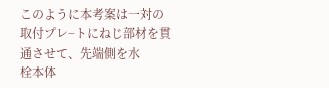このように本考案は一対の取付プレ−トにねじ部材を貫通させて、先端側を水
栓本体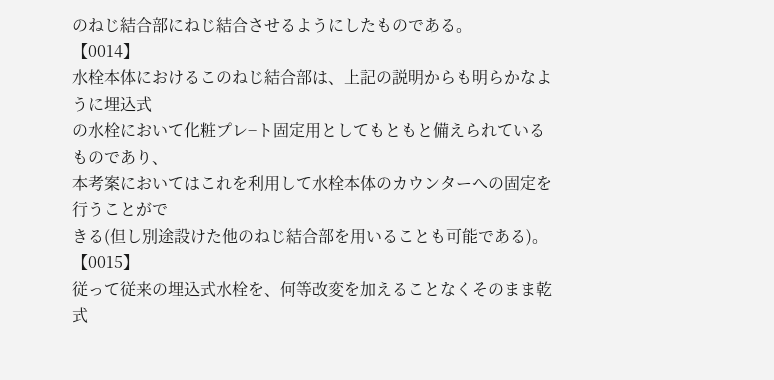のねじ結合部にねじ結合させるようにしたものである。
【0014】
水栓本体におけるこのねじ結合部は、上記の説明からも明らかなように埋込式
の水栓において化粧プレ−ト固定用としてもともと備えられているものであり、
本考案においてはこれを利用して水栓本体のカウンターへの固定を行うことがで
きる(但し別途設けた他のねじ結合部を用いることも可能である)。
【0015】
従って従来の埋込式水栓を、何等改変を加えることなくそのまま乾式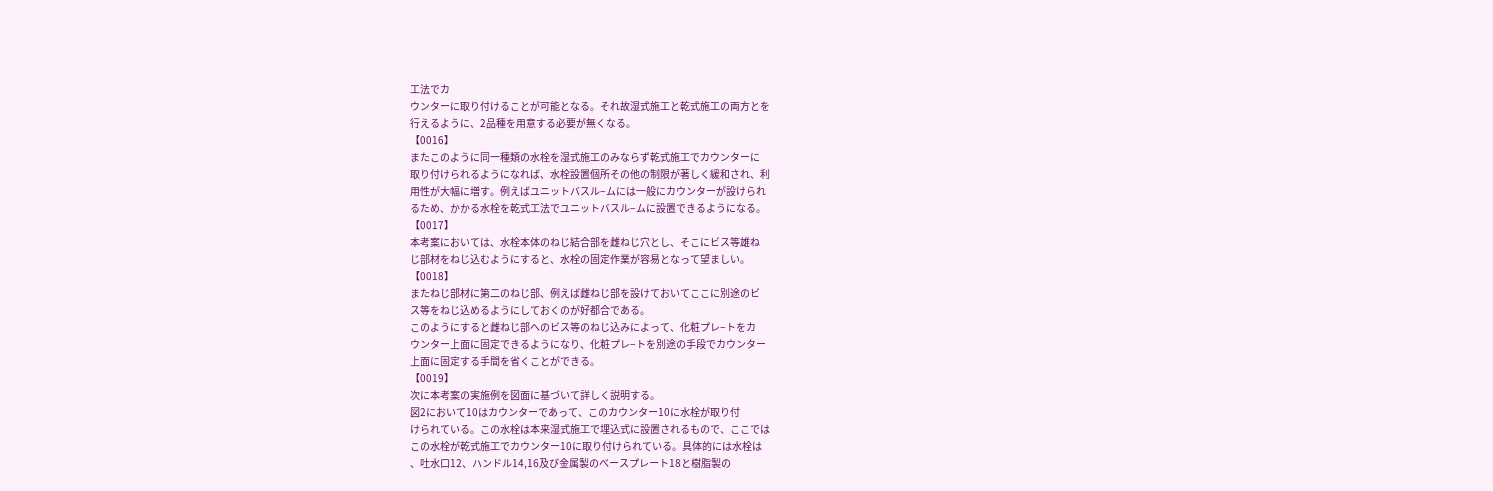工法でカ
ウンターに取り付けることが可能となる。それ故湿式施工と乾式施工の両方とを
行えるように、2品種を用意する必要が無くなる。
【0016】
またこのように同一種類の水栓を湿式施工のみならず乾式施工でカウンターに
取り付けられるようになれば、水栓設置個所その他の制限が著しく緩和され、利
用性が大幅に増す。例えばユニットバスル−ムには一般にカウンターが設けられ
るため、かかる水栓を乾式工法でユニットバスル−ムに設置できるようになる。
【0017】
本考案においては、水栓本体のねじ結合部を雌ねじ穴とし、そこにビス等雄ね
じ部材をねじ込むようにすると、水栓の固定作業が容易となって望ましい。
【0018】
またねじ部材に第二のねじ部、例えば雌ねじ部を設けておいてここに別途のビ
ス等をねじ込めるようにしておくのが好都合である。
このようにすると雌ねじ部へのビス等のねじ込みによって、化粧プレ−トをカ
ウンター上面に固定できるようになり、化粧プレ−トを別途の手段でカウンター
上面に固定する手間を省くことができる。
【0019】
次に本考案の実施例を図面に基づいて詳しく説明する。
図2において10はカウンターであって、このカウンター10に水栓が取り付
けられている。この水栓は本来湿式施工で埋込式に設置されるもので、ここでは
この水栓が乾式施工でカウンター10に取り付けられている。具体的には水栓は
、吐水口12、ハンドル14,16及び金属製のべースプレート18と樹脂製の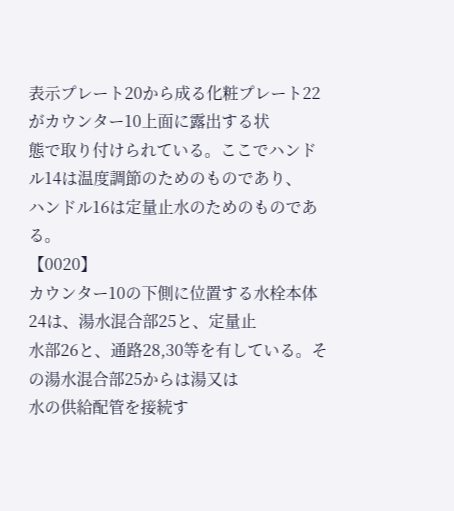表示プレート20から成る化粧プレート22がカウンター10上面に露出する状
態で取り付けられている。ここでハンドル14は温度調節のためのものであり、
ハンドル16は定量止水のためのものである。
【0020】
カウンター10の下側に位置する水栓本体24は、湯水混合部25と、定量止
水部26と、通路28,30等を有している。その湯水混合部25からは湯又は
水の供給配管を接続す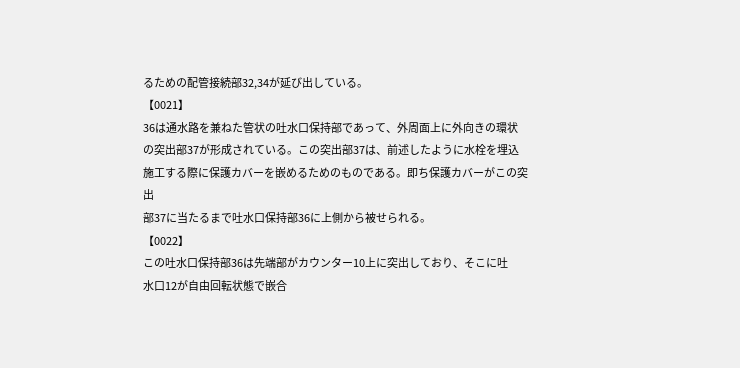るための配管接続部32,34が延び出している。
【0021】
36は通水路を兼ねた管状の吐水口保持部であって、外周面上に外向きの環状
の突出部37が形成されている。この突出部37は、前述したように水栓を埋込
施工する際に保護カバーを嵌めるためのものである。即ち保護カバーがこの突出
部37に当たるまで吐水口保持部36に上側から被せられる。
【0022】
この吐水口保持部36は先端部がカウンター10上に突出しており、そこに吐
水口12が自由回転状態で嵌合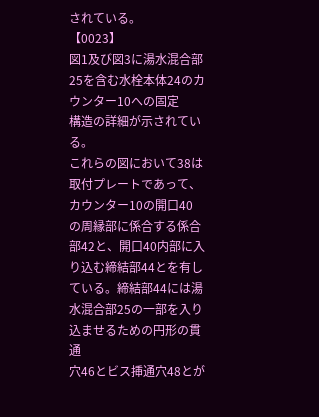されている。
【0023】
図1及び図3に湯水混合部25を含む水栓本体24のカウンター10への固定
構造の詳細が示されている。
これらの図において38は取付プレートであって、カウンター10の開口40
の周縁部に係合する係合部42と、開口40内部に入り込む締結部44とを有し
ている。締結部44には湯水混合部25の一部を入り込ませるための円形の貫通
穴46とビス挿通穴48とが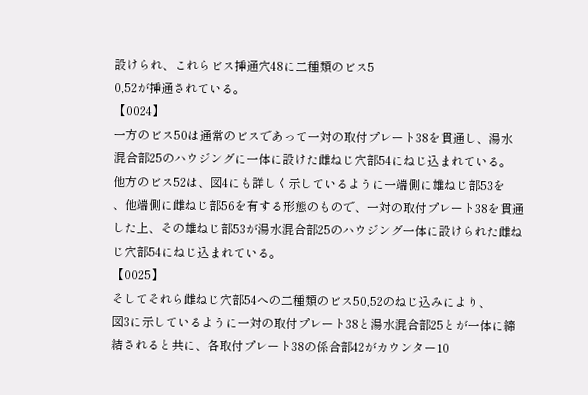設けられ、これらビス挿通穴48に二種類のビス5
0,52が挿通されている。
【0024】
一方のビス50は通常のビスであって一対の取付プレート38を貫通し、湯水
混合部25のハウジングに一体に設けた雌ねじ穴部54にねじ込まれている。
他方のビス52は、図4にも詳しく示しているように一端側に雄ねじ部53を
、他端側に雌ねじ部56を有する形態のもので、一対の取付プレート38を貫通
した上、その雄ねじ部53が湯水混合部25のハウジング一体に設けられた雌ね
じ穴部54にねじ込まれている。
【0025】
そしてそれら雌ねじ穴部54への二種類のビス50,52のねじ込みにより、
図3に示しているように一対の取付プレート38と湯水混合部25とが一体に締
結されると共に、各取付プレート38の係合部42がカウンター10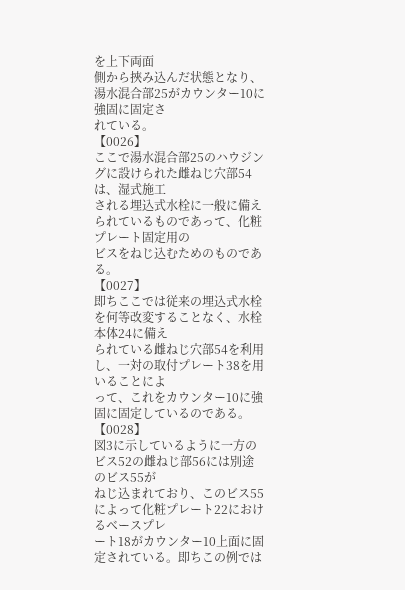を上下両面
側から挾み込んだ状態となり、湯水混合部25がカウンター10に強固に固定さ
れている。
【0026】
ここで湯水混合部25のハウジングに設けられた雌ねじ穴部54は、湿式施工
される埋込式水栓に一般に備えられているものであって、化粧プレート固定用の
ビスをねじ込むためのものである。
【0027】
即ちここでは従来の埋込式水栓を何等改変することなく、水栓本体24に備え
られている雌ねじ穴部54を利用し、一対の取付プレート38を用いることによ
って、これをカウンター10に強固に固定しているのである。
【0028】
図3に示しているように一方のビス52の雌ねじ部56には別途のビス55が
ねじ込まれており、このビス55によって化粧プレート22におけるベースプレ
ート18がカウンター10上面に固定されている。即ちこの例では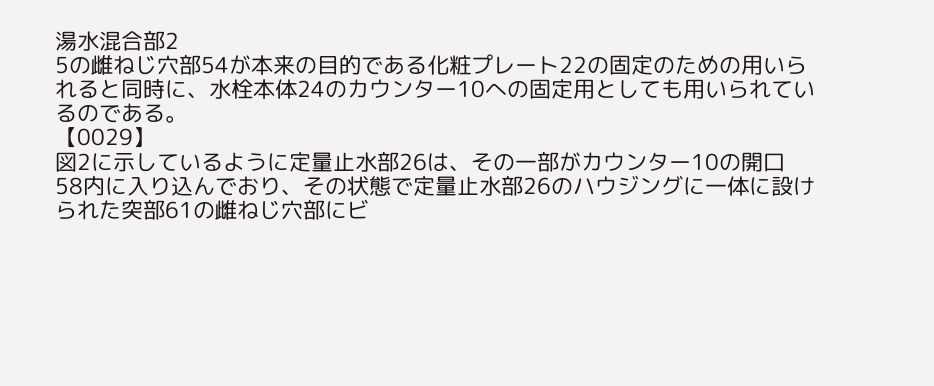湯水混合部2
5の雌ねじ穴部54が本来の目的である化粧プレート22の固定のための用いら
れると同時に、水栓本体24のカウンター10への固定用としても用いられてい
るのである。
【0029】
図2に示しているように定量止水部26は、その一部がカウンター10の開口
58内に入り込んでおり、その状態で定量止水部26のハウジングに一体に設け
られた突部61の雌ねじ穴部にビ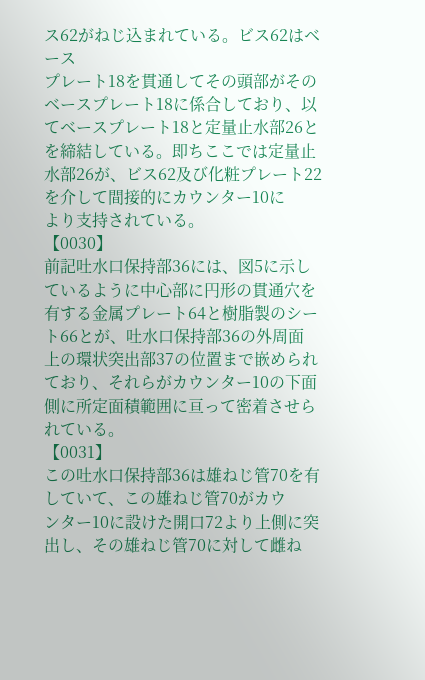ス62がねじ込まれている。ビス62はベース
プレート18を貫通してその頭部がそのベースプレート18に係合しており、以
てベースプレート18と定量止水部26とを締結している。即ちここでは定量止
水部26が、ビス62及び化粧プレート22を介して間接的にカウンター10に
より支持されている。
【0030】
前記吐水口保持部36には、図5に示しているように中心部に円形の貫通穴を
有する金属プレート64と樹脂製のシート66とが、吐水口保持部36の外周面
上の環状突出部37の位置まで嵌められており、それらがカウンター10の下面
側に所定面積範囲に亘って密着させられている。
【0031】
この吐水口保持部36は雄ねじ管70を有していて、この雄ねじ管70がカウ
ンター10に設けた開口72より上側に突出し、その雄ねじ管70に対して雌ね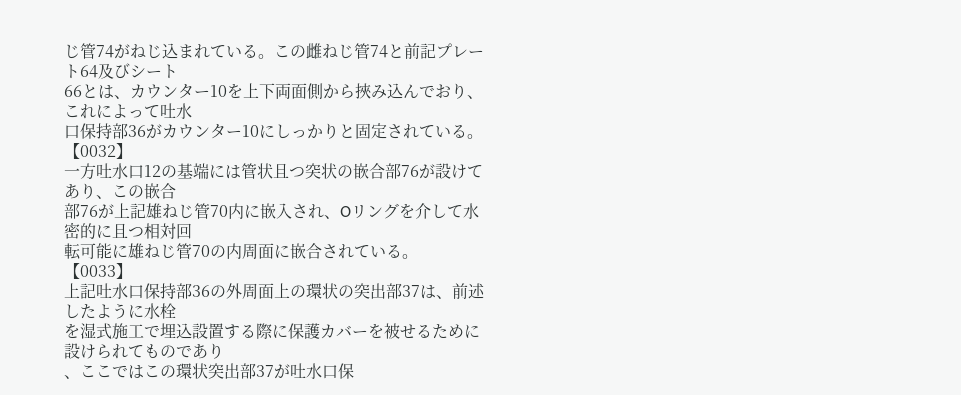じ管74がねじ込まれている。この雌ねじ管74と前記プレート64及びシート
66とは、カウンター10を上下両面側から挾み込んでおり、これによって吐水
口保持部36がカウンター10にしっかりと固定されている。
【0032】
一方吐水口12の基端には管状且つ突状の嵌合部76が設けてあり、この嵌合
部76が上記雄ねじ管70内に嵌入され、Oリングを介して水密的に且つ相対回
転可能に雄ねじ管70の内周面に嵌合されている。
【0033】
上記吐水口保持部36の外周面上の環状の突出部37は、前述したように水栓
を湿式施工で埋込設置する際に保護カバーを被せるために設けられてものであり
、ここではこの環状突出部37が吐水口保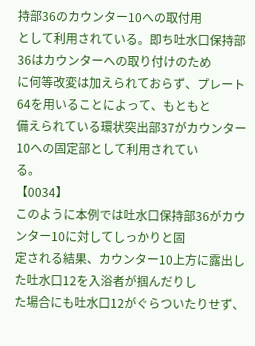持部36のカウンター10への取付用
として利用されている。即ち吐水口保持部36はカウンターへの取り付けのため
に何等改変は加えられておらず、プレート64を用いることによって、もともと
備えられている環状突出部37がカウンター10への固定部として利用されてい
る。
【0034】
このように本例では吐水口保持部36がカウンター10に対してしっかりと固
定される結果、カウンター10上方に露出した吐水口12を入浴者が掴んだりし
た場合にも吐水口12がぐらついたりせず、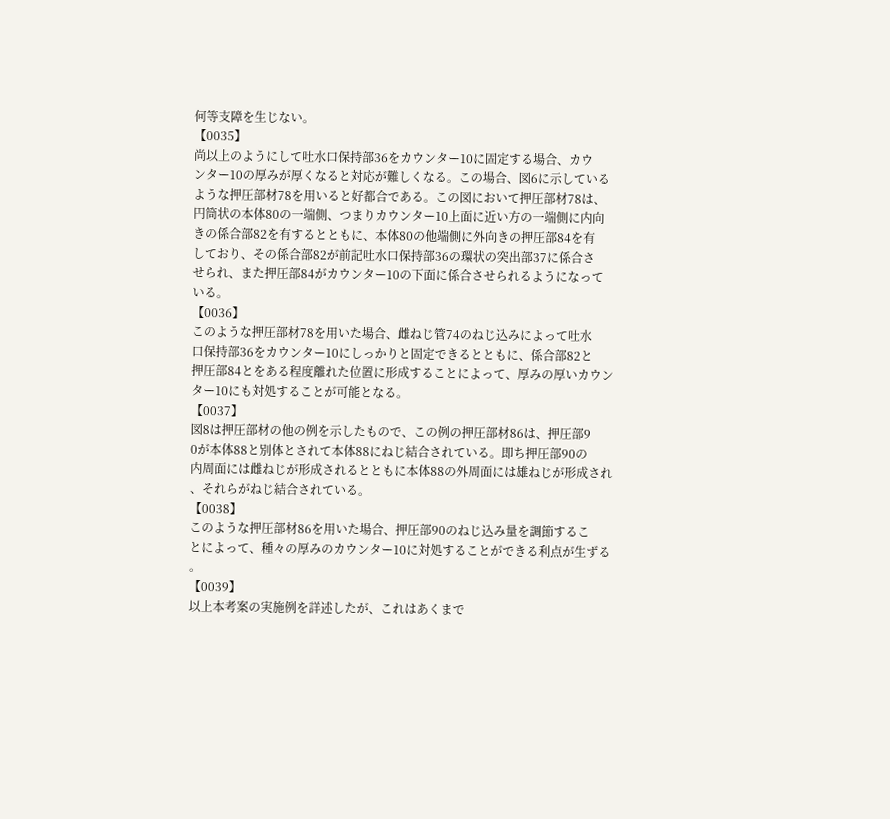何等支障を生じない。
【0035】
尚以上のようにして吐水口保持部36をカウンター10に固定する場合、カウ
ンター10の厚みが厚くなると対応が難しくなる。この場合、図6に示している
ような押圧部材78を用いると好都合である。この図において押圧部材78は、
円筒状の本体80の一端側、つまりカウンター10上面に近い方の一端側に内向
きの係合部82を有するとともに、本体80の他端側に外向きの押圧部84を有
しており、その係合部82が前記吐水口保持部36の環状の突出部37に係合さ
せられ、また押圧部84がカウンター10の下面に係合させられるようになって
いる。
【0036】
このような押圧部材78を用いた場合、雌ねじ管74のねじ込みによって吐水
口保持部36をカウンター10にしっかりと固定できるとともに、係合部82と
押圧部84とをある程度離れた位置に形成することによって、厚みの厚いカウン
ター10にも対処することが可能となる。
【0037】
図8は押圧部材の他の例を示したもので、この例の押圧部材86は、押圧部9
0が本体88と別体とされて本体88にねじ結合されている。即ち押圧部90の
内周面には雌ねじが形成されるとともに本体88の外周面には雄ねじが形成され
、それらがねじ結合されている。
【0038】
このような押圧部材86を用いた場合、押圧部90のねじ込み量を調節するこ
とによって、種々の厚みのカウンター10に対処することができる利点が生ずる
。
【0039】
以上本考案の実施例を詳述したが、これはあくまで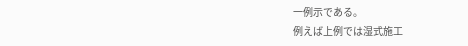一例示である。
例えば上例では湿式施工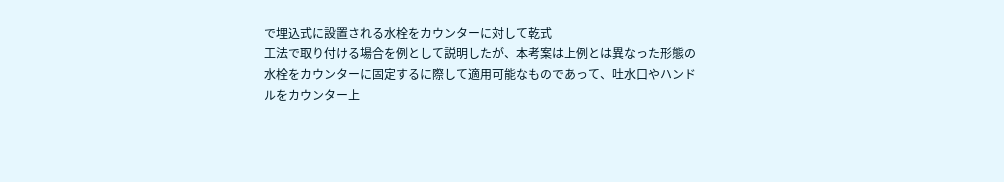で埋込式に設置される水栓をカウンターに対して乾式
工法で取り付ける場合を例として説明したが、本考案は上例とは異なった形態の
水栓をカウンターに固定するに際して適用可能なものであって、吐水口やハンド
ルをカウンター上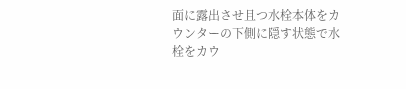面に露出させ且つ水栓本体をカウンターの下側に隠す状態で水
栓をカウ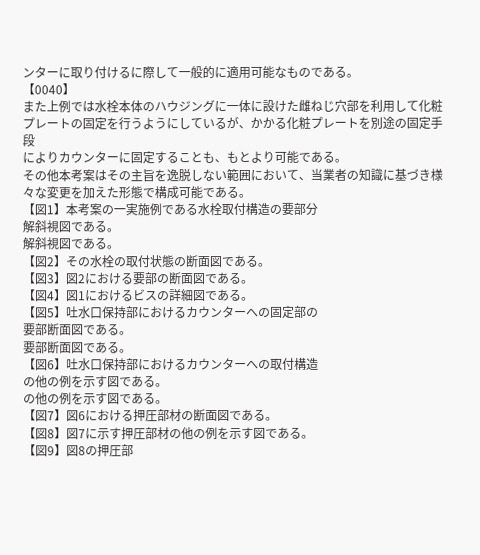ンターに取り付けるに際して一般的に適用可能なものである。
【0040】
また上例では水栓本体のハウジングに一体に設けた雌ねじ穴部を利用して化粧
プレートの固定を行うようにしているが、かかる化粧プレートを別途の固定手段
によりカウンターに固定することも、もとより可能である。
その他本考案はその主旨を逸脱しない範囲において、当業者の知識に基づき様
々な変更を加えた形態で構成可能である。
【図1】本考案の一実施例である水栓取付構造の要部分
解斜視図である。
解斜視図である。
【図2】その水栓の取付状態の断面図である。
【図3】図2における要部の断面図である。
【図4】図1におけるビスの詳細図である。
【図5】吐水口保持部におけるカウンターへの固定部の
要部断面図である。
要部断面図である。
【図6】吐水口保持部におけるカウンターへの取付構造
の他の例を示す図である。
の他の例を示す図である。
【図7】図6における押圧部材の断面図である。
【図8】図7に示す押圧部材の他の例を示す図である。
【図9】図8の押圧部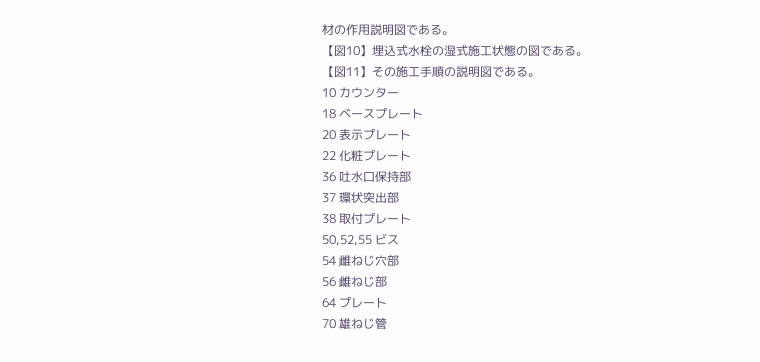材の作用説明図である。
【図10】埋込式水栓の湿式施工状態の図である。
【図11】その施工手順の説明図である。
10 カウンター
18 ベースプレート
20 表示プレート
22 化粧プレート
36 吐水口保持部
37 環状突出部
38 取付プレート
50,52,55 ビス
54 雌ねじ穴部
56 雌ねじ部
64 プレート
70 雄ねじ管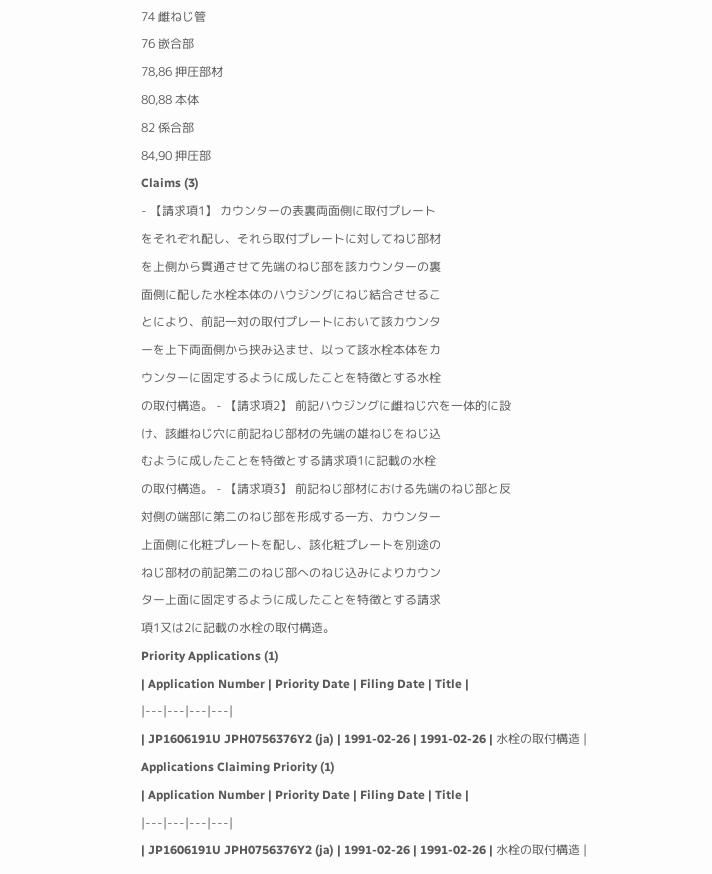74 雌ねじ管
76 嵌合部
78,86 押圧部材
80,88 本体
82 係合部
84,90 押圧部
Claims (3)
- 【請求項1】 カウンターの表裏両面側に取付プレート
をそれぞれ配し、それら取付プレートに対してねじ部材
を上側から貫通させて先端のねじ部を該カウンターの裏
面側に配した水栓本体のハウジングにねじ結合させるこ
とにより、前記一対の取付プレートにおいて該カウンタ
ーを上下両面側から挟み込ませ、以って該水栓本体をカ
ウンターに固定するように成したことを特徴とする水栓
の取付構造。 - 【請求項2】 前記ハウジングに雌ねじ穴を一体的に設
け、該雌ねじ穴に前記ねじ部材の先端の雄ねじをねじ込
むように成したことを特徴とする請求項1に記載の水栓
の取付構造。 - 【請求項3】 前記ねじ部材における先端のねじ部と反
対側の端部に第二のねじ部を形成する一方、カウンター
上面側に化粧プレートを配し、該化粧プレートを別途の
ねじ部材の前記第二のねじ部へのねじ込みによりカウン
ター上面に固定するように成したことを特徴とする請求
項1又は2に記載の水栓の取付構造。
Priority Applications (1)
| Application Number | Priority Date | Filing Date | Title |
|---|---|---|---|
| JP1606191U JPH0756376Y2 (ja) | 1991-02-26 | 1991-02-26 | 水栓の取付構造 |
Applications Claiming Priority (1)
| Application Number | Priority Date | Filing Date | Title |
|---|---|---|---|
| JP1606191U JPH0756376Y2 (ja) | 1991-02-26 | 1991-02-26 | 水栓の取付構造 |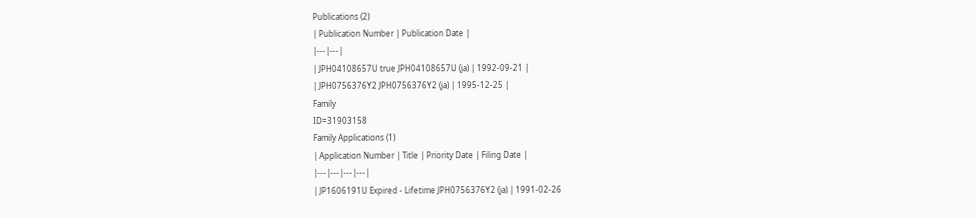Publications (2)
| Publication Number | Publication Date |
|---|---|
| JPH04108657U true JPH04108657U (ja) | 1992-09-21 |
| JPH0756376Y2 JPH0756376Y2 (ja) | 1995-12-25 |
Family
ID=31903158
Family Applications (1)
| Application Number | Title | Priority Date | Filing Date |
|---|---|---|---|
| JP1606191U Expired - Lifetime JPH0756376Y2 (ja) | 1991-02-26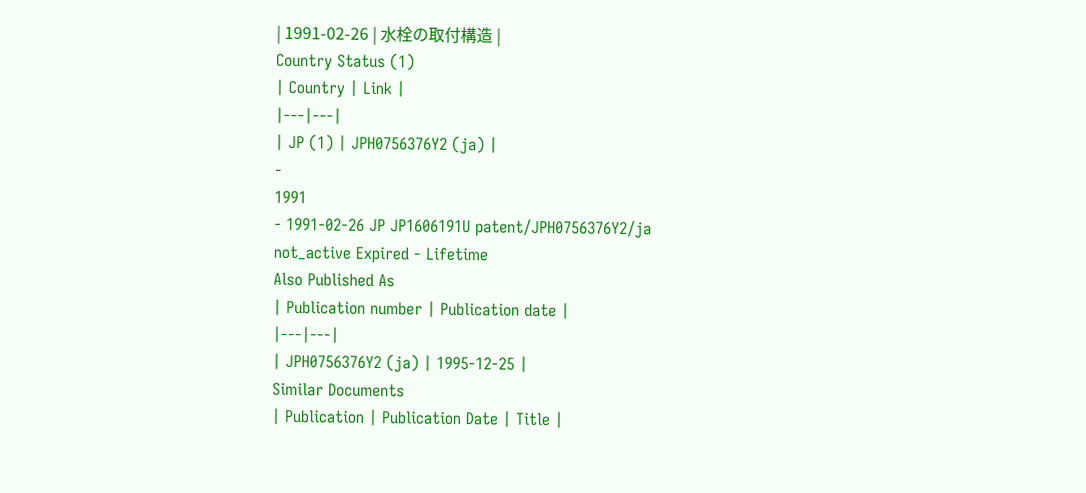| 1991-02-26 | 水栓の取付構造 |
Country Status (1)
| Country | Link |
|---|---|
| JP (1) | JPH0756376Y2 (ja) |
-
1991
- 1991-02-26 JP JP1606191U patent/JPH0756376Y2/ja not_active Expired - Lifetime
Also Published As
| Publication number | Publication date |
|---|---|
| JPH0756376Y2 (ja) | 1995-12-25 |
Similar Documents
| Publication | Publication Date | Title |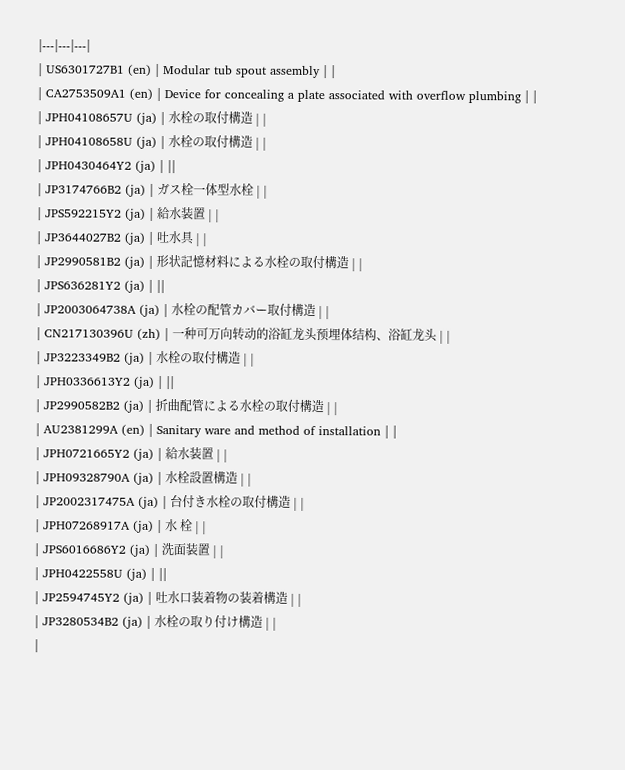|---|---|---|
| US6301727B1 (en) | Modular tub spout assembly | |
| CA2753509A1 (en) | Device for concealing a plate associated with overflow plumbing | |
| JPH04108657U (ja) | 水栓の取付構造 | |
| JPH04108658U (ja) | 水栓の取付構造 | |
| JPH0430464Y2 (ja) | ||
| JP3174766B2 (ja) | ガス栓一体型水栓 | |
| JPS592215Y2 (ja) | 給水装置 | |
| JP3644027B2 (ja) | 吐水具 | |
| JP2990581B2 (ja) | 形状記憶材料による水栓の取付構造 | |
| JPS636281Y2 (ja) | ||
| JP2003064738A (ja) | 水栓の配管カバー取付構造 | |
| CN217130396U (zh) | 一种可万向转动的浴缸龙头预埋体结构、浴缸龙头 | |
| JP3223349B2 (ja) | 水栓の取付構造 | |
| JPH0336613Y2 (ja) | ||
| JP2990582B2 (ja) | 折曲配管による水栓の取付構造 | |
| AU2381299A (en) | Sanitary ware and method of installation | |
| JPH0721665Y2 (ja) | 給水装置 | |
| JPH09328790A (ja) | 水栓設置構造 | |
| JP2002317475A (ja) | 台付き水栓の取付構造 | |
| JPH07268917A (ja) | 水 栓 | |
| JPS6016686Y2 (ja) | 洗面装置 | |
| JPH0422558U (ja) | ||
| JP2594745Y2 (ja) | 吐水口装着物の装着構造 | |
| JP3280534B2 (ja) | 水栓の取り付け構造 | |
|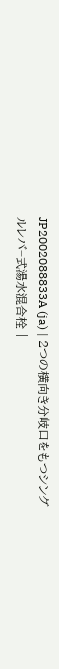JP2002088833A (ja) | 2つの横向き分岐口をもつシングルレバ−式湯水混合栓 |